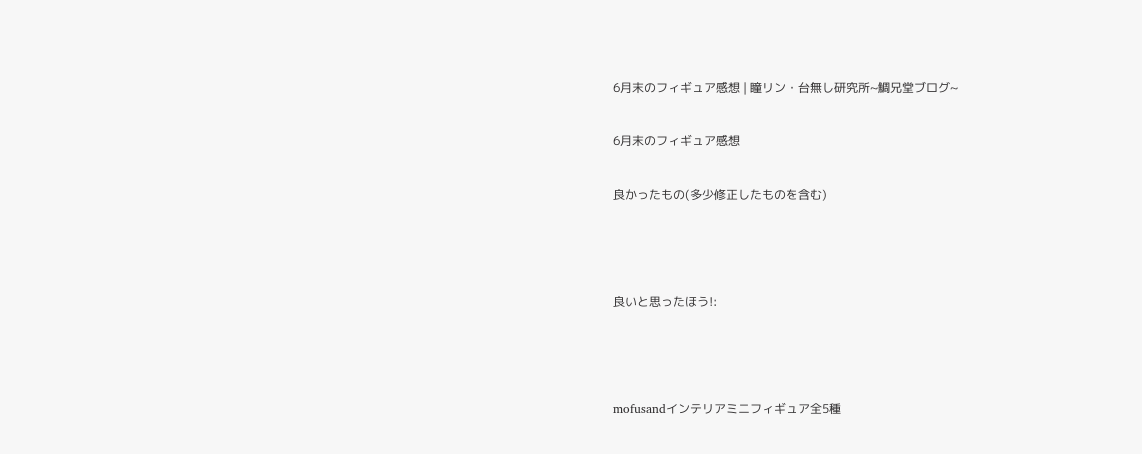6月末のフィギュア感想 | 瞳リン・台無し研究所~鯛兄堂ブログ~

6月末のフィギュア感想

良かったもの(多少修正したものを含む)



良いと思ったほう!:



mofusandインテリアミニフィギュア全5種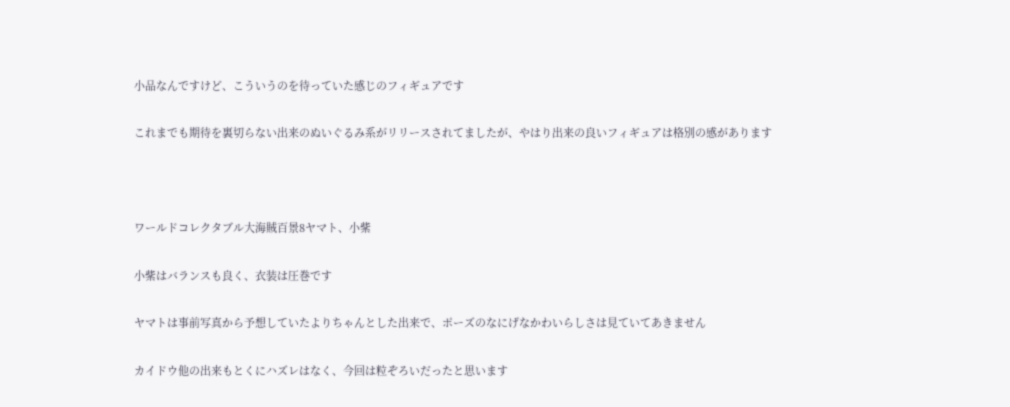小品なんですけど、こういうのを待っていた感じのフィギュアです

これまでも期待を裏切らない出来のぬいぐるみ系がリリースされてましたが、やはり出来の良いフィギュアは格別の感があります



ワールドコレクタブル大海賊百景8ヤマト、小紫

小紫はバランスも良く、衣装は圧巻です

ヤマトは事前写真から予想していたよりちゃんとした出来で、ポーズのなにげなかわいらしさは見ていてあきません

カイドウ他の出来もとくにハズレはなく、今回は粒ぞろいだったと思います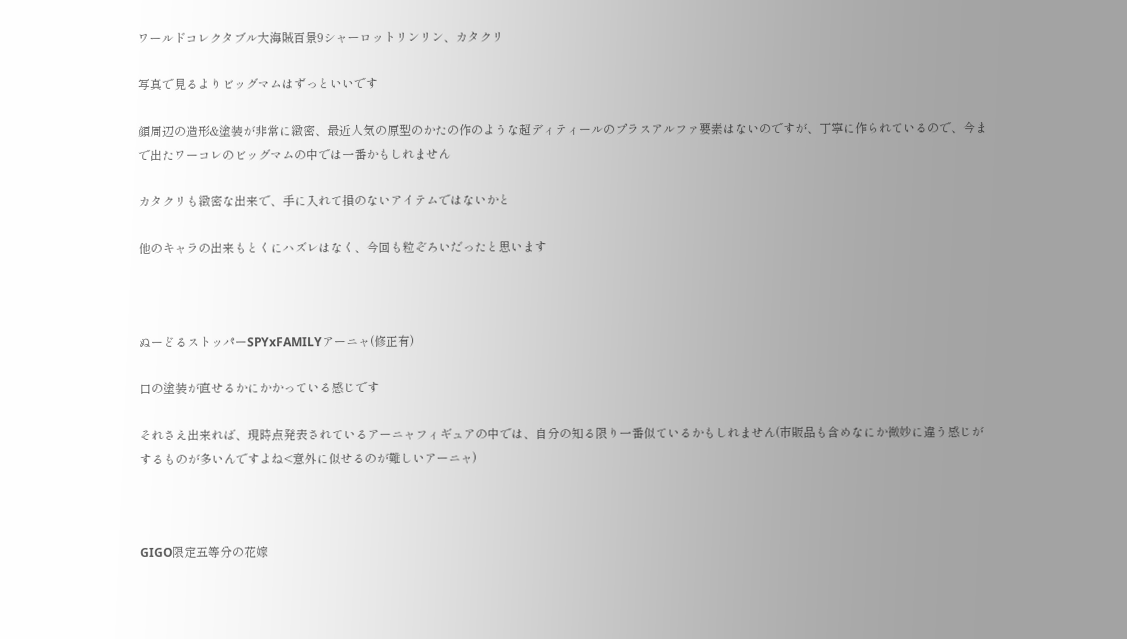ワールドコレクタブル大海賊百景9シャーロットリンリン、カタクリ

写真で見るよりビッグマムはずっといいです

顔周辺の造形&塗装が非常に緻密、最近人気の原型のかたの作のような超ディティールのプラスアルファ要素はないのですが、丁寧に作られているので、今まで出たワーコレのビッグマムの中では一番かもしれません

カタクリも緻密な出来で、手に入れて損のないアイテムではないかと

他のキャラの出来もとくにハズレはなく、今回も粒ぞろいだったと思います



ぬーどるストッパーSPYxFAMILYアーニャ(修正有)

口の塗装が直せるかにかかっている感じです

それさえ出来れば、現時点発表されているアーニャフィギュアの中では、自分の知る限り一番似ているかもしれません(市販品も含めなにか微妙に違う感じがするものが多いんですよね<意外に似せるのが難しいアーニャ)



GIGO限定五等分の花嫁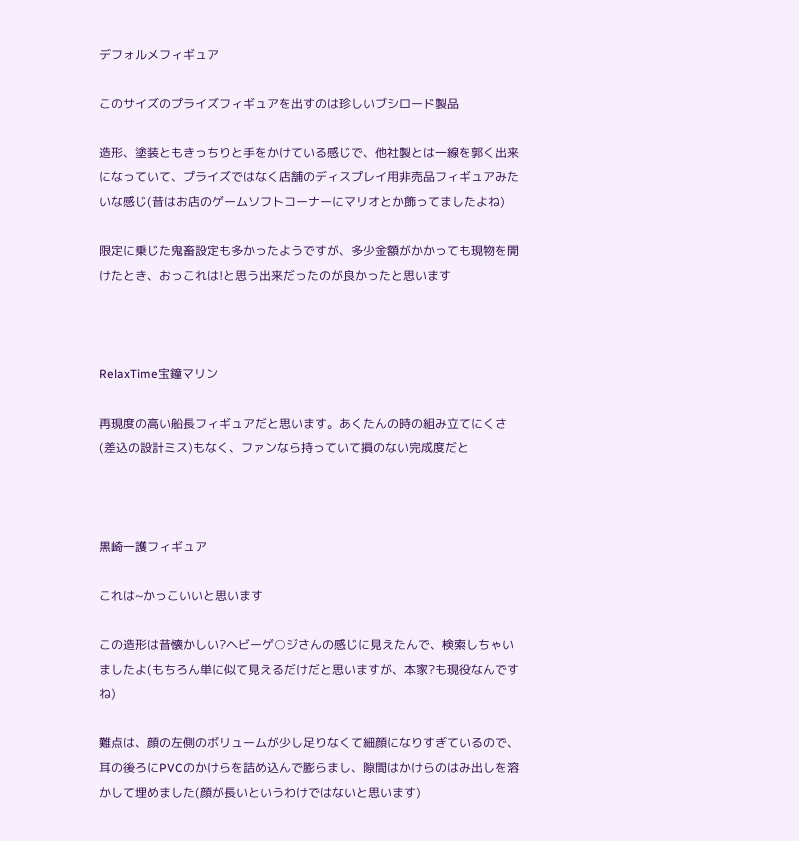デフォルメフィギュア

このサイズのプライズフィギュアを出すのは珍しいブシロード製品

造形、塗装ともきっちりと手をかけている感じで、他社製とは一線を郭く出来になっていて、プライズではなく店舗のディスプレイ用非売品フィギュアみたいな感じ(昔はお店のゲームソフトコーナーにマリオとか飾ってましたよね)

限定に乗じた鬼畜設定も多かったようですが、多少金額がかかっても現物を開けたとき、おっこれは!と思う出来だったのが良かったと思います



RelaxTime宝鐘マリン

再現度の高い船長フィギュアだと思います。あくたんの時の組み立てにくさ(差込の設計ミス)もなく、ファンなら持っていて損のない完成度だと



黒崎一護フィギュア

これは~かっこいいと思います

この造形は昔懐かしい?ヘビーゲ○ジさんの感じに見えたんで、検索しちゃいましたよ(もちろん単に似て見えるだけだと思いますが、本家?も現役なんですね)

難点は、顔の左側のボリュームが少し足りなくて細顔になりすぎているので、耳の後ろにPVCのかけらを詰め込んで膨らまし、隙間はかけらのはみ出しを溶かして埋めました(顔が長いというわけではないと思います)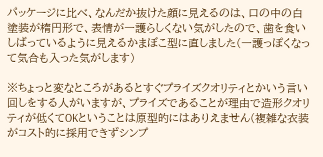パッケージに比べ、なんだか抜けた顔に見えるのは、口の中の白塗装が楕円形で、表情が一護らしくない気がしたので、歯を食いしばっているように見えるかまぼこ型に直しました(一護っぽくなって気合も入った気がします)

※ちょっと変なところがあるとすぐプライズクオリティとかいう言い回しをする人がいますが、プライズであることが理由で造形クオリティが低くてOKということは原型的にはありえません(複雑な衣装がコスト的に採用できずシンプ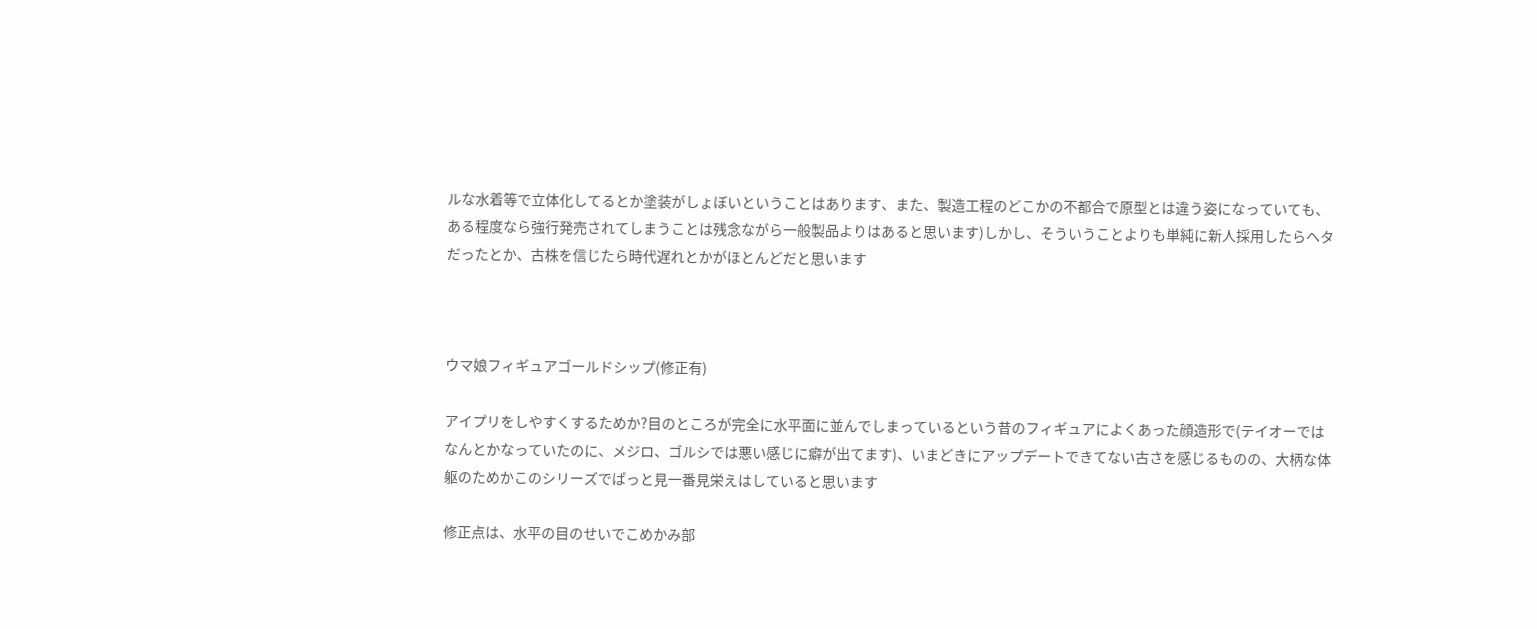ルな水着等で立体化してるとか塗装がしょぼいということはあります、また、製造工程のどこかの不都合で原型とは違う姿になっていても、ある程度なら強行発売されてしまうことは残念ながら一般製品よりはあると思います)しかし、そういうことよりも単純に新人採用したらヘタだったとか、古株を信じたら時代遅れとかがほとんどだと思います



ウマ娘フィギュアゴールドシップ(修正有)

アイプリをしやすくするためか?目のところが完全に水平面に並んでしまっているという昔のフィギュアによくあった顔造形で(テイオーではなんとかなっていたのに、メジロ、ゴルシでは悪い感じに癖が出てます)、いまどきにアップデートできてない古さを感じるものの、大柄な体躯のためかこのシリーズでぱっと見一番見栄えはしていると思います

修正点は、水平の目のせいでこめかみ部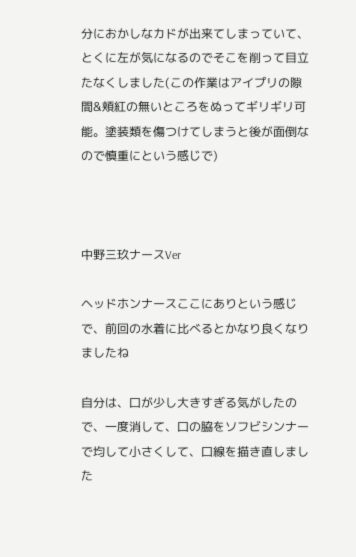分におかしなカドが出来てしまっていて、とくに左が気になるのでそこを削って目立たなくしました(この作業はアイプリの隙間&頬紅の無いところをぬってギリギリ可能。塗装類を傷つけてしまうと後が面倒なので慎重にという感じで)



中野三玖ナースVer

ヘッドホンナースここにありという感じで、前回の水着に比べるとかなり良くなりましたね

自分は、口が少し大きすぎる気がしたので、一度消して、口の脇をソフビシンナーで均して小さくして、口線を描き直しました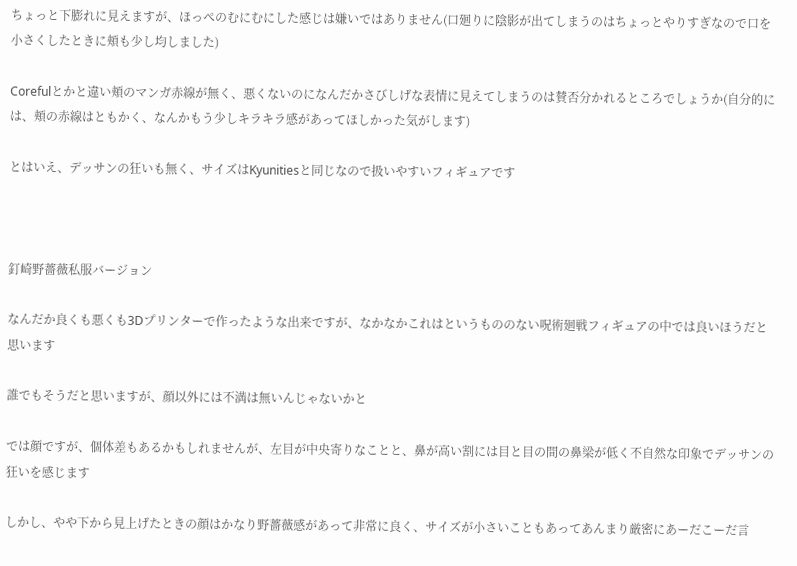ちょっと下膨れに見えますが、ほっぺのむにむにした感じは嫌いではありません(口廻りに陰影が出てしまうのはちょっとやりすぎなので口を小さくしたときに頬も少し均しました)

Corefulとかと違い頬のマンガ赤線が無く、悪くないのになんだかさびしげな表情に見えてしまうのは賛否分かれるところでしょうか(自分的には、頬の赤線はともかく、なんかもう少しキラキラ感があってほしかった気がします)

とはいえ、デッサンの狂いも無く、サイズはKyunitiesと同じなので扱いやすいフィギュアです



釘崎野薔薇私服バージョン

なんだか良くも悪くも3Dプリンターで作ったような出来ですが、なかなかこれはというもののない呪術廻戦フィギュアの中では良いほうだと思います

誰でもそうだと思いますが、顔以外には不満は無いんじゃないかと

では顔ですが、個体差もあるかもしれませんが、左目が中央寄りなことと、鼻が高い割には目と目の間の鼻梁が低く不自然な印象でデッサンの狂いを感じます

しかし、やや下から見上げたときの顔はかなり野薔薇感があって非常に良く、サイズが小さいこともあってあんまり厳密にあーだこーだ言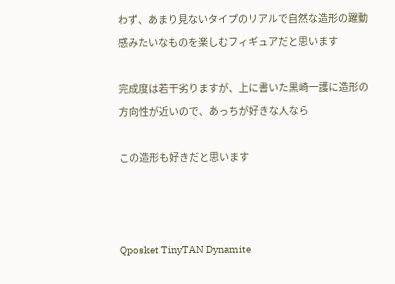わず、あまり見ないタイプのリアルで自然な造形の躍動感みたいなものを楽しむフィギュアだと思います

完成度は若干劣りますが、上に書いた黒崎一護に造形の方向性が近いので、あっちが好きな人なら

この造形も好きだと思います



Qposket TinyTAN Dynamite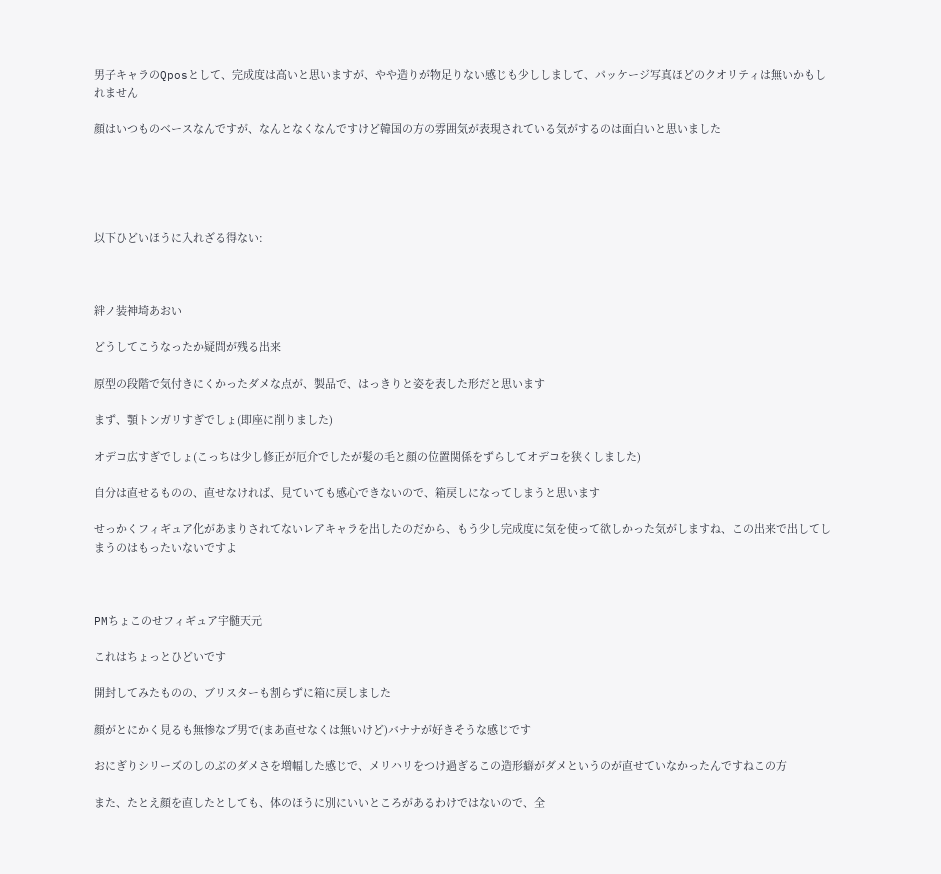男子キャラのQposとして、完成度は高いと思いますが、やや造りが物足りない感じも少ししまして、パッケージ写真ほどのクオリティは無いかもしれません

顔はいつものベースなんですが、なんとなくなんですけど韓国の方の雰囲気が表現されている気がするのは面白いと思いました





以下ひどいほうに入れざる得ない:



絆ノ装神埼あおい

どうしてこうなったか疑問が残る出来

原型の段階で気付きにくかったダメな点が、製品で、はっきりと姿を表した形だと思います

まず、顎トンガリすぎでしょ(即座に削りました)

オデコ広すぎでしょ(こっちは少し修正が厄介でしたが髪の毛と顔の位置関係をずらしてオデコを狭くしました)

自分は直せるものの、直せなければ、見ていても感心できないので、箱戻しになってしまうと思います

せっかくフィギュア化があまりされてないレアキャラを出したのだから、もう少し完成度に気を使って欲しかった気がしますね、この出来で出してしまうのはもったいないですよ



PMちょこのせフィギュア宇髄天元

これはちょっとひどいです

開封してみたものの、ブリスターも割らずに箱に戻しました

顔がとにかく見るも無惨なブ男で(まあ直せなくは無いけど)バナナが好きそうな感じです

おにぎりシリーズのしのぶのダメさを増幅した感じで、メリハリをつけ過ぎるこの造形癖がダメというのが直せていなかったんですねこの方

また、たとえ顔を直したとしても、体のほうに別にいいところがあるわけではないので、全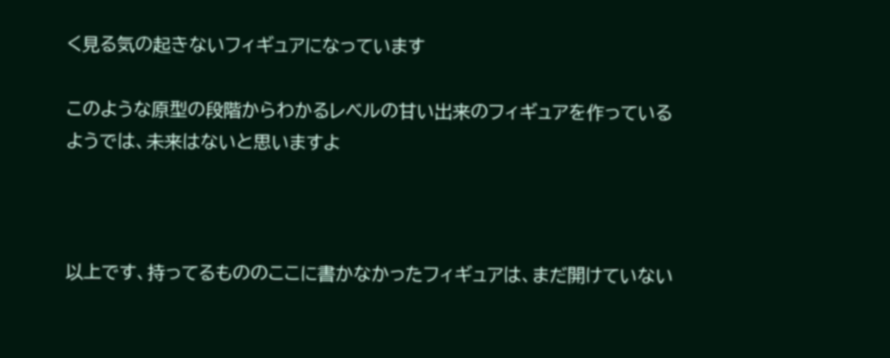く見る気の起きないフィギュアになっています

このような原型の段階からわかるレベルの甘い出来のフィギュアを作っているようでは、未来はないと思いますよ



以上です、持ってるもののここに書かなかったフィギュアは、まだ開けていない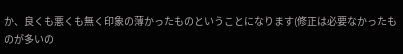か、良くも悪くも無く印象の薄かったものということになります(修正は必要なかったものが多いの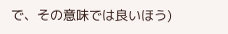で、その意味では良いほう)